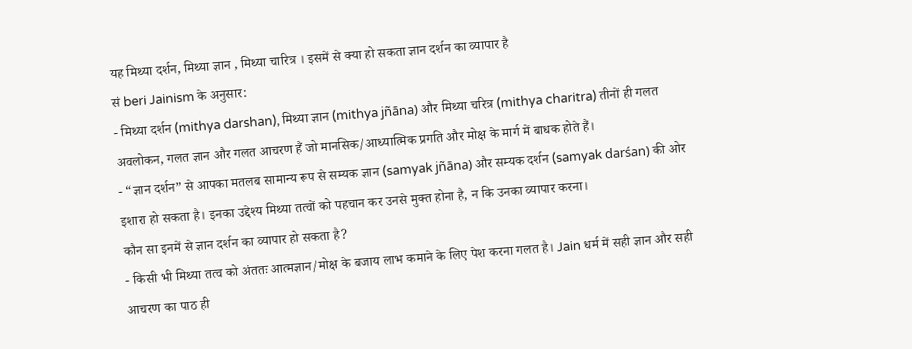यह मिथ्या दर्शन, मिथ्या ज्ञान , मिथ्या चारित्र । इसमें से क्या हो सकता ज्ञान दर्शन का व्यापार है
सं beri Jainism के अनुसार:
- मिथ्या दर्शन (mithya darshan), मिथ्या ज्ञान (mithya jñāna) और मिथ्या चरित्र (mithya charitra) तीनों ही गलत अवलोकन, गलत ज्ञान और गलत आचरण हैं जो मानसिक/आध्यात्मिक प्रगति और मोक्ष के मार्ग में बाधक होते हैं।
- “ज्ञान दर्शन” से आपका मतलब सामान्य रूप से सम्यक ज्ञान (samyak jñāna) और सम्यक दर्शन (samyak darśan) की ओर इशारा हो सकता है। इनका उद्देश्य मिथ्या तत्वों को पहचान कर उनसे मुक्त होना है, न कि उनका व्यापार करना।
कौन सा इनमें से ज्ञान दर्शन का व्यापार हो सकता है?
- किसी भी मिथ्या तत्व को अंततः आत्मज्ञान/मोक्ष के बजाय लाभ कमाने के लिए पेश करना गलत है। Jain धर्म में सही ज्ञान और सही आचरण का पाठ ही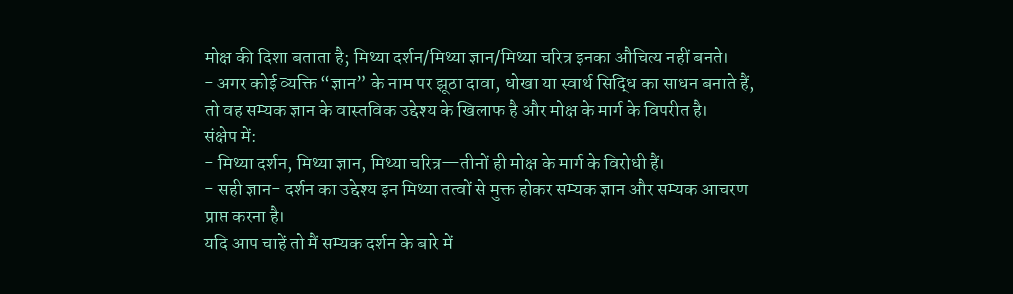मोक्ष की दिशा बताता है; मिथ्या दर्शन/मिथ्या ज्ञान/मिथ्या चरित्र इनका औचित्य नहीं बनते।
- अगर कोई व्यक्ति “ज्ञान” के नाम पर झूठा दावा, धोखा या स्वार्थ सिद्धि का साधन बनाते हैं, तो वह सम्यक ज्ञान के वास्तविक उद्देश्य के खिलाफ है और मोक्ष के मार्ग के विपरीत है।
संक्षेप में:
- मिथ्या दर्शन, मिथ्या ज्ञान, मिथ्या चरित्र—तीनों ही मोक्ष के मार्ग के विरोधी हैं।
- सही ज्ञान- दर्शन का उद्देश्य इन मिथ्या तत्वों से मुक्त होकर सम्यक ज्ञान और सम्यक आचरण प्राप्त करना है।
यदि आप चाहें तो मैं सम्यक दर्शन के बारे में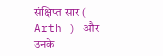संक्षिप्त सार ( Arth ) और उनके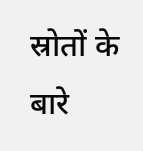स्रोतों के बारे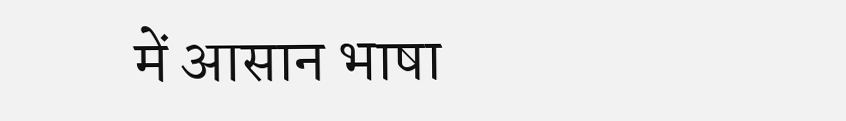में आसान भाषा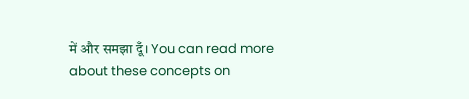में और समझा दूँ। You can read more about these concepts on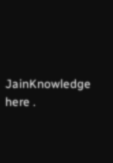JainKnowledge here .